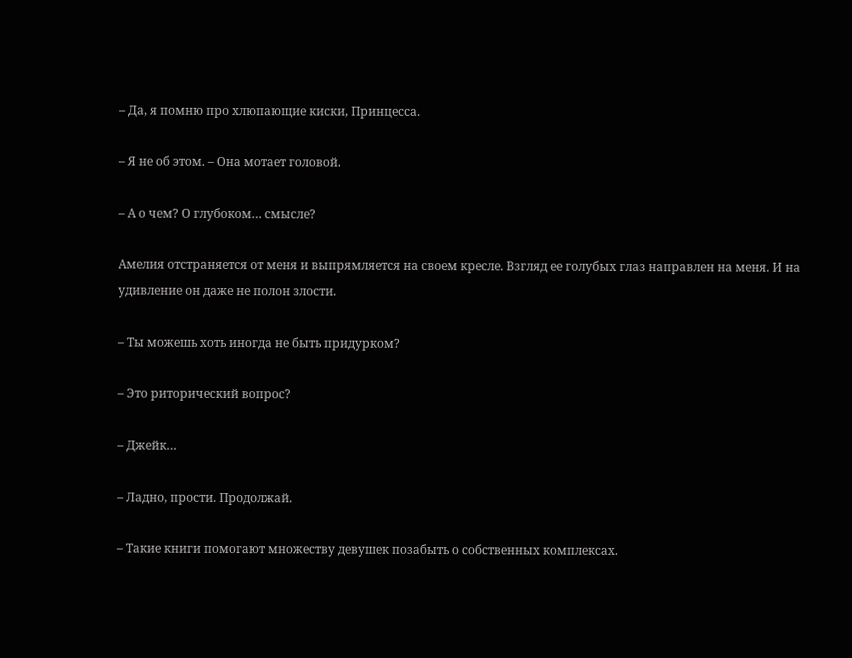– Да, я помню про хлюпающие киски, Принцесса.

– Я не об этом. – Она мотает головой.

– А о чем? О глубоком… смысле?

Амелия отстраняется от меня и выпрямляется на своем кресле. Взгляд ее голубых глаз направлен на меня. И на удивление он даже не полон злости.

– Ты можешь хоть иногда не быть придурком?

– Это риторический вопрос?

– Джейк…

– Ладно, прости. Продолжай.

– Такие книги помогают множеству девушек позабыть о собственных комплексах.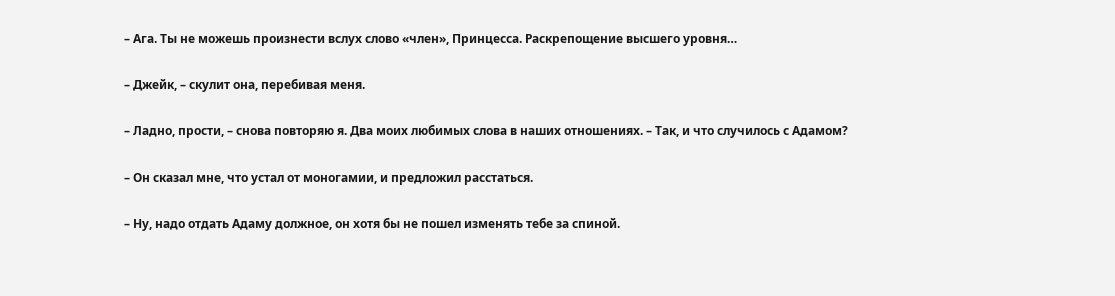– Ага. Ты не можешь произнести вслух слово «член», Принцесса. Раскрепощение высшего уровня…

– Джейк, – скулит она, перебивая меня.

– Ладно, прости, – снова повторяю я. Два моих любимых слова в наших отношениях. – Так, и что случилось с Адамом?

– Он сказал мне, что устал от моногамии, и предложил расстаться.

– Ну, надо отдать Адаму должное, он хотя бы не пошел изменять тебе за спиной.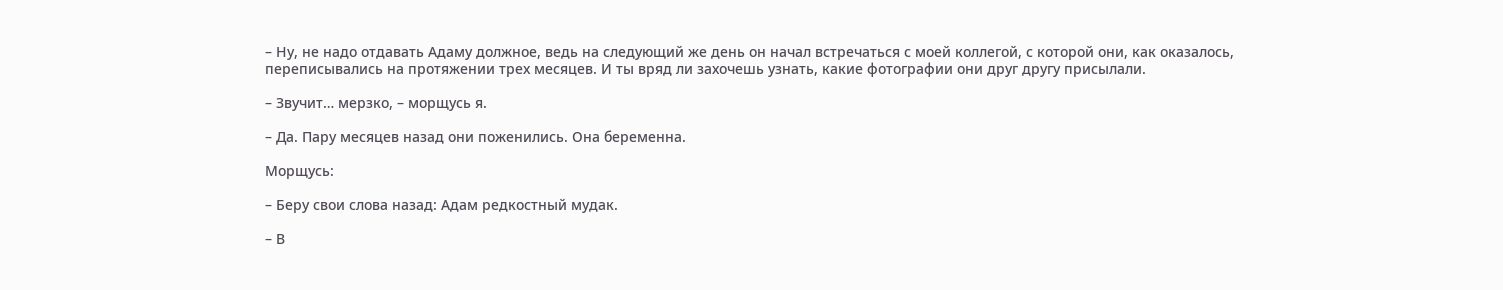– Ну, не надо отдавать Адаму должное, ведь на следующий же день он начал встречаться с моей коллегой, с которой они, как оказалось, переписывались на протяжении трех месяцев. И ты вряд ли захочешь узнать, какие фотографии они друг другу присылали.

– Звучит… мерзко, – морщусь я.

– Да. Пару месяцев назад они поженились. Она беременна.

Морщусь:

– Беру свои слова назад: Адам редкостный мудак.

– В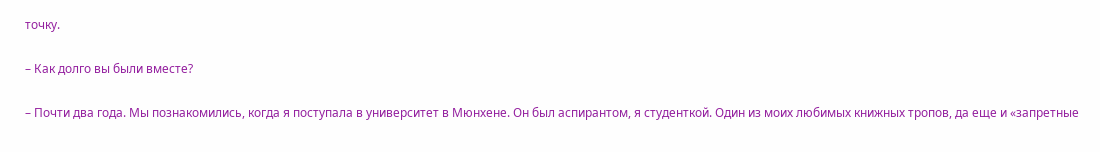точку.

– Как долго вы были вместе?

– Почти два года. Мы познакомились, когда я поступала в университет в Мюнхене. Он был аспирантом, я студенткой. Один из моих любимых книжных тропов, да еще и «запретные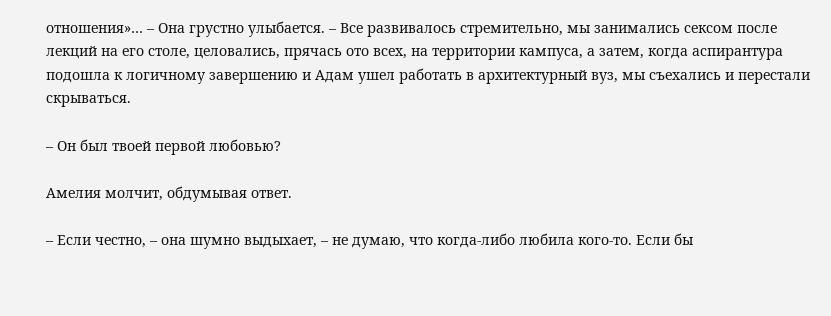отношения»… – Она грустно улыбается. – Все развивалось стремительно, мы занимались сексом после лекций на его столе, целовались, прячась ото всех, на территории кампуса, а затем, когда аспирантура подошла к логичному завершению и Адам ушел работать в архитектурный вуз, мы съехались и перестали скрываться.

– Он был твоей первой любовью?

Амелия молчит, обдумывая ответ.

– Если честно, – она шумно выдыхает, – не думаю, что когда-либо любила кого-то. Если бы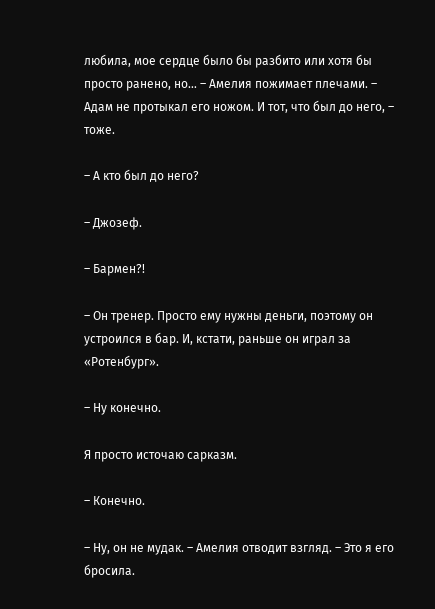любила, мое сердце было бы разбито или хотя бы просто ранено, но… – Амелия пожимает плечами. – Адам не протыкал его ножом. И тот, что был до него, – тоже.

– А кто был до него?

– Джозеф.

– Бармен?!

– Он тренер. Просто ему нужны деньги, поэтому он устроился в бар. И, кстати, раньше он играл за «Ротенбург».

– Ну конечно.

Я просто источаю сарказм.

– Конечно.

– Ну, он не мудак. – Амелия отводит взгляд. – Это я его бросила.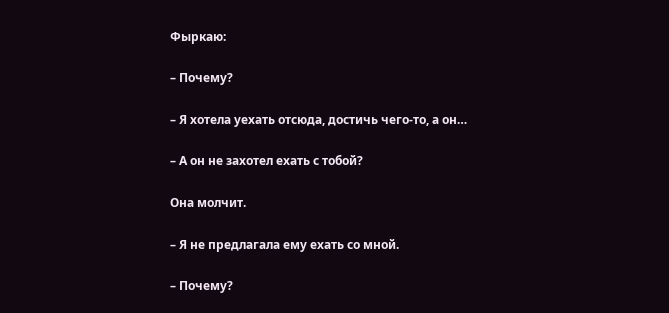Фыркаю:

– Почему?

– Я хотела уехать отсюда, достичь чего-то, а он…

– А он не захотел ехать с тобой?

Она молчит.

– Я не предлагала ему ехать со мной.

– Почему?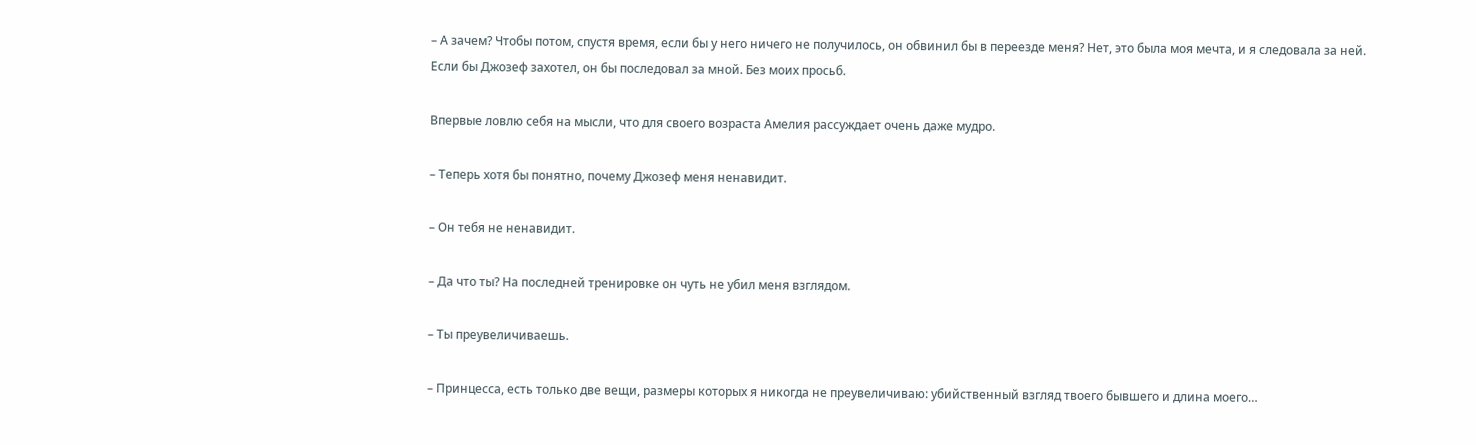– А зачем? Чтобы потом, спустя время, если бы у него ничего не получилось, он обвинил бы в переезде меня? Нет, это была моя мечта, и я следовала за ней. Если бы Джозеф захотел, он бы последовал за мной. Без моих просьб.

Впервые ловлю себя на мысли, что для своего возраста Амелия рассуждает очень даже мудро.

– Теперь хотя бы понятно, почему Джозеф меня ненавидит.

– Он тебя не ненавидит.

– Да что ты? На последней тренировке он чуть не убил меня взглядом.

– Ты преувеличиваешь.

– Принцесса, есть только две вещи, размеры которых я никогда не преувеличиваю: убийственный взгляд твоего бывшего и длина моего…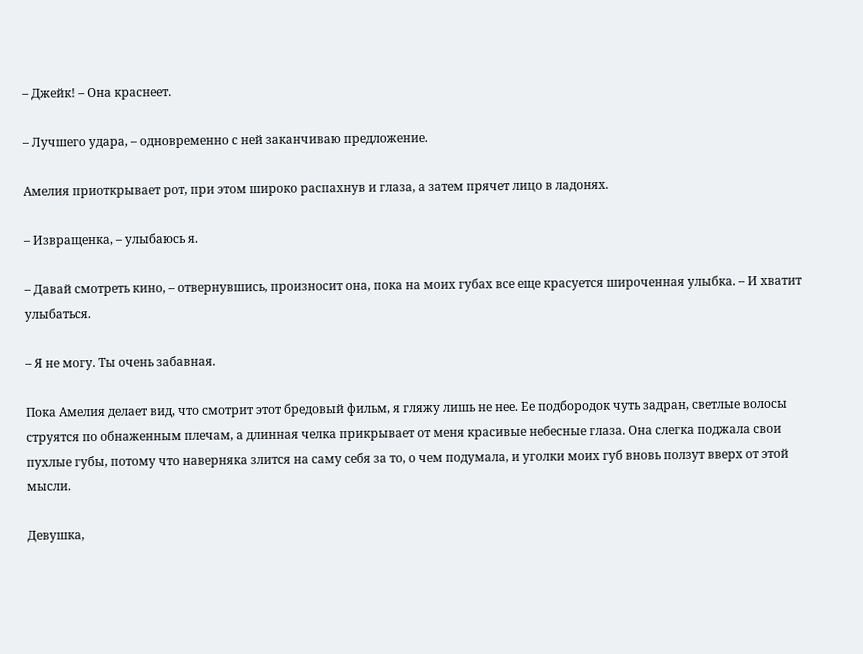– Джейк! – Она краснеет.

– Лучшего удара, – одновременно с ней заканчиваю предложение.

Амелия приоткрывает рот, при этом широко распахнув и глаза, а затем прячет лицо в ладонях.

– Извращенка, – улыбаюсь я.

– Давай смотреть кино, – отвернувшись, произносит она, пока на моих губах все еще красуется широченная улыбка. – И хватит улыбаться.

– Я не могу. Ты очень забавная.

Пока Амелия делает вид, что смотрит этот бредовый фильм, я гляжу лишь не нее. Ее подбородок чуть задран, светлые волосы струятся по обнаженным плечам, а длинная челка прикрывает от меня красивые небесные глаза. Она слегка поджала свои пухлые губы, потому что наверняка злится на саму себя за то, о чем подумала, и уголки моих губ вновь ползут вверх от этой мысли.

Девушка,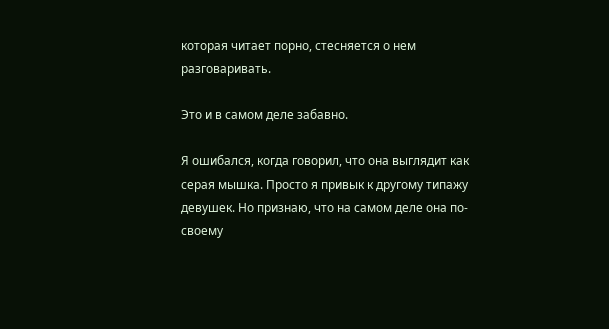которая читает порно, стесняется о нем разговаривать.

Это и в самом деле забавно.

Я ошибался, когда говорил, что она выглядит как серая мышка. Просто я привык к другому типажу девушек. Но признаю, что на самом деле она по-своему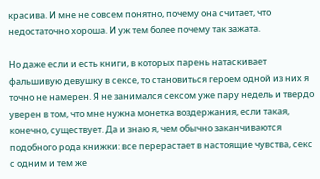красива. И мне не совсем понятно, почему она считает, что недостаточно хороша. И уж тем более почему так зажата.

Но даже если и есть книги, в которых парень натаскивает фальшивую девушку в сексе, то становиться героем одной из них я точно не намерен. Я не занимался сексом уже пару недель и твердо уверен в том, что мне нужна монетка воздержания, если такая, конечно, существует. Да и знаю я, чем обычно заканчиваются подобного рода книжки: все перерастает в настоящие чувства, секс с одним и тем же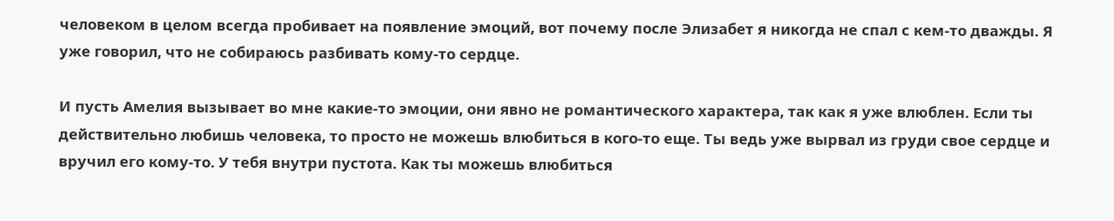человеком в целом всегда пробивает на появление эмоций, вот почему после Элизабет я никогда не спал с кем-то дважды. Я уже говорил, что не собираюсь разбивать кому-то сердце.

И пусть Амелия вызывает во мне какие-то эмоции, они явно не романтического характера, так как я уже влюблен. Если ты действительно любишь человека, то просто не можешь влюбиться в кого-то еще. Ты ведь уже вырвал из груди свое сердце и вручил его кому-то. У тебя внутри пустота. Как ты можешь влюбиться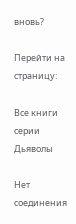вновь?

Перейти на страницу:

Все книги серии Дьяволы

Нет соединения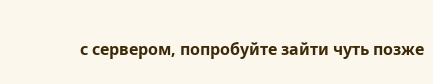с сервером, попробуйте зайти чуть позже